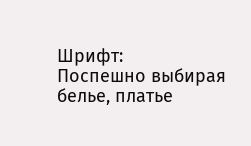Шрифт:
Поспешно выбирая белье, платье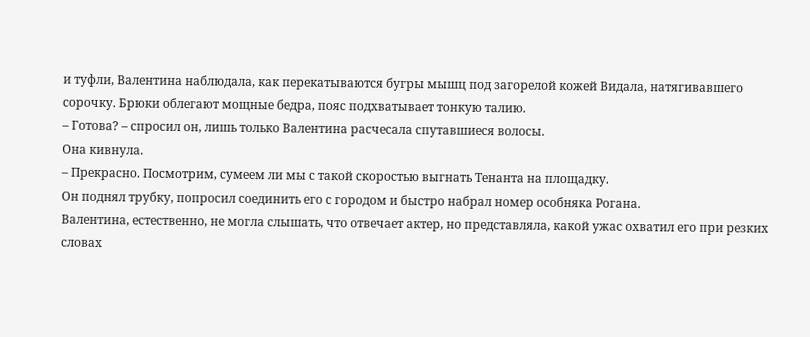и туфли, Валентина наблюдала, как перекатываются бугры мышц под загорелой кожей Видала, натягивавшего сорочку. Брюки облегают мощные бедра, пояс подхватывает тонкую талию.
– Готова? – спросил он, лишь только Валентина расчесала спутавшиеся волосы.
Она кивнула.
– Прекрасно. Посмотрим, сумеем ли мы с такой скоростью выгнать Тенанта на площадку.
Он поднял трубку, попросил соединить его с городом и быстро набрал номер особняка Рогана.
Валентина, естественно, не могла слышать, что отвечает актер, но представляла, какой ужас охватил его при резких словах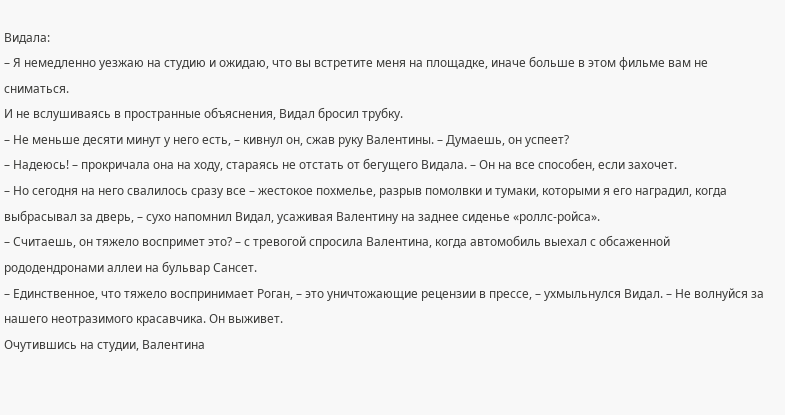Видала:
– Я немедленно уезжаю на студию и ожидаю, что вы встретите меня на площадке, иначе больше в этом фильме вам не сниматься.
И не вслушиваясь в пространные объяснения, Видал бросил трубку.
– Не меньше десяти минут у него есть, – кивнул он, сжав руку Валентины. – Думаешь, он успеет?
– Надеюсь! – прокричала она на ходу, стараясь не отстать от бегущего Видала. – Он на все способен, если захочет.
– Но сегодня на него свалилось сразу все – жестокое похмелье, разрыв помолвки и тумаки, которыми я его наградил, когда выбрасывал за дверь, – сухо напомнил Видал, усаживая Валентину на заднее сиденье «роллс-ройса».
– Считаешь, он тяжело воспримет это? – с тревогой спросила Валентина, когда автомобиль выехал с обсаженной рододендронами аллеи на бульвар Сансет.
– Единственное, что тяжело воспринимает Роган, – это уничтожающие рецензии в прессе, – ухмыльнулся Видал. – Не волнуйся за нашего неотразимого красавчика. Он выживет.
Очутившись на студии, Валентина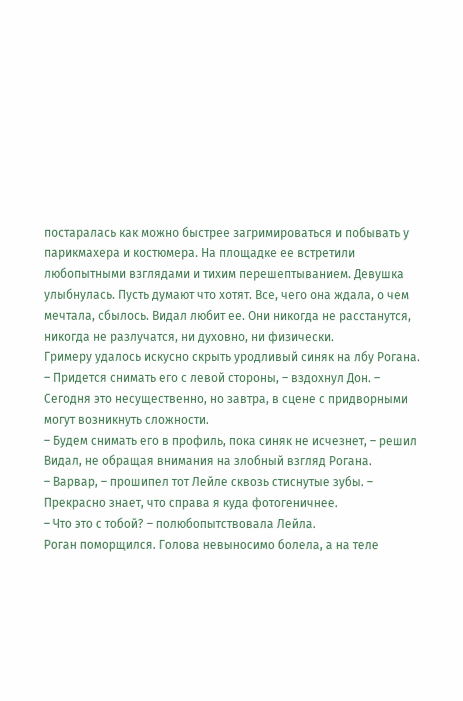постаралась как можно быстрее загримироваться и побывать у парикмахера и костюмера. На площадке ее встретили любопытными взглядами и тихим перешептыванием. Девушка улыбнулась. Пусть думают что хотят. Все, чего она ждала, о чем мечтала, сбылось. Видал любит ее. Они никогда не расстанутся, никогда не разлучатся, ни духовно, ни физически.
Гримеру удалось искусно скрыть уродливый синяк на лбу Рогана.
– Придется снимать его с левой стороны, – вздохнул Дон. – Сегодня это несущественно, но завтра, в сцене с придворными могут возникнуть сложности.
– Будем снимать его в профиль, пока синяк не исчезнет, – решил Видал, не обращая внимания на злобный взгляд Рогана.
– Варвар, – прошипел тот Лейле сквозь стиснутые зубы. – Прекрасно знает, что справа я куда фотогеничнее.
– Что это с тобой? – полюбопытствовала Лейла.
Роган поморщился. Голова невыносимо болела, а на теле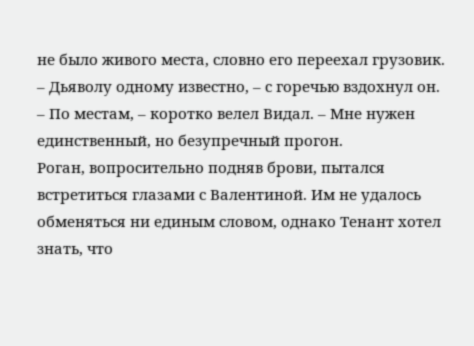не было живого места, словно его переехал грузовик.
– Дьяволу одному известно, – с горечью вздохнул он.
– По местам, – коротко велел Видал. – Мне нужен единственный, но безупречный прогон.
Роган, вопросительно подняв брови, пытался встретиться глазами с Валентиной. Им не удалось обменяться ни единым словом, однако Тенант хотел знать, что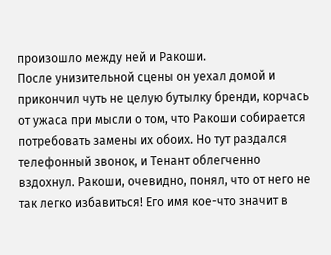произошло между ней и Ракоши.
После унизительной сцены он уехал домой и прикончил чуть не целую бутылку бренди, корчась от ужаса при мысли о том, что Ракоши собирается потребовать замены их обоих. Но тут раздался телефонный звонок, и Тенант облегченно вздохнул. Ракоши, очевидно, понял, что от него не так легко избавиться! Его имя кое-что значит в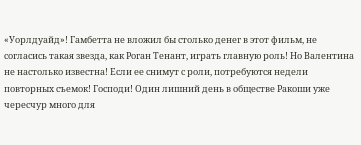«Уорлдуайд»! Гамбетта не вложил бы столько денег в этот фильм, не согласись такая звезда, как Роган Тенант, играть главную роль! Но Валентина не настолько известна! Если ее снимут с роли, потребуются недели повторных съемок! Господи! Один лишний день в обществе Ракоши уже чересчур много для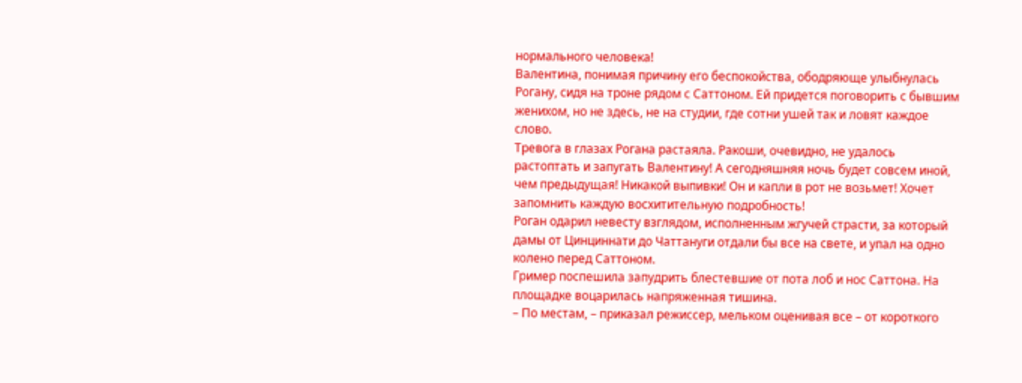нормального человека!
Валентина, понимая причину его беспокойства, ободряюще улыбнулась Рогану, сидя на троне рядом с Саттоном. Ей придется поговорить с бывшим женихом, но не здесь, не на студии, где сотни ушей так и ловят каждое слово.
Тревога в глазах Рогана растаяла. Ракоши, очевидно, не удалось растоптать и запугать Валентину! А сегодняшняя ночь будет совсем иной, чем предыдущая! Никакой выпивки! Он и капли в рот не возьмет! Хочет запомнить каждую восхитительную подробность!
Роган одарил невесту взглядом, исполненным жгучей страсти, за который дамы от Цинциннати до Чаттануги отдали бы все на свете, и упал на одно колено перед Саттоном.
Гример поспешила запудрить блестевшие от пота лоб и нос Саттона. На площадке воцарилась напряженная тишина.
– По местам, – приказал режиссер, мельком оценивая все – от короткого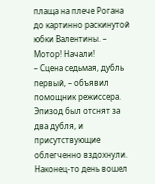плаща на плече Рогана до картинно раскинутой юбки Валентины. – Мотор! Начали!
– Сцена седьмая, дубль первый, – объявил помощник режиссера.
Эпизод был отснят за два дубля, и присутствующие облегченно вздохнули. Наконец-то день вошел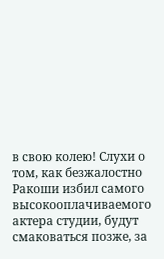в свою колею! Слухи о том, как безжалостно Ракоши избил самого высокооплачиваемого актера студии, будут смаковаться позже, за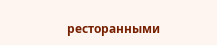ресторанными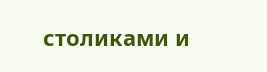столиками и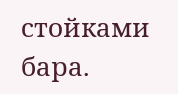стойками бара.